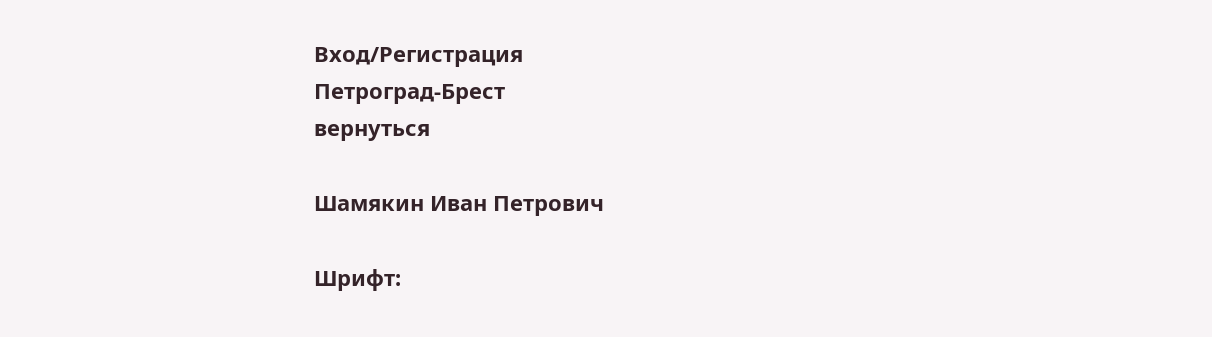Вход/Регистрация
Петроград-Брест
вернуться

Шамякин Иван Петрович

Шрифт: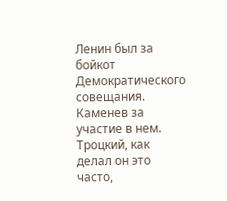Ленин был за бойкот Демократического совещания. Каменев за участие в нем. Троцкий, как делал он это часто,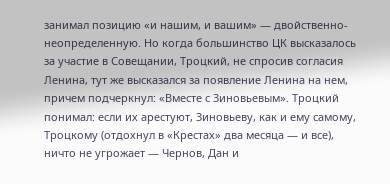занимал позицию «и нашим, и вашим» — двойственно-неопределенную. Но когда большинство ЦК высказалось за участие в Совещании, Троцкий, не спросив согласия Ленина, тут же высказался за появление Ленина на нем, причем подчеркнул: «Вместе с Зиновьевым». Троцкий понимал: если их арестуют, Зиновьеву, как и ему самому, Троцкому (отдохнул в «Крестах» два месяца — и все), ничто не угрожает — Чернов, Дан и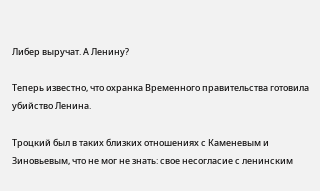Либер выручат. А Ленину?

Теперь известно, что охранка Временного правительства готовила убийство Ленина.

Троцкий был в таких близких отношениях с Каменевым и Зиновьевым, что не мог не знать: свое несогласие с ленинским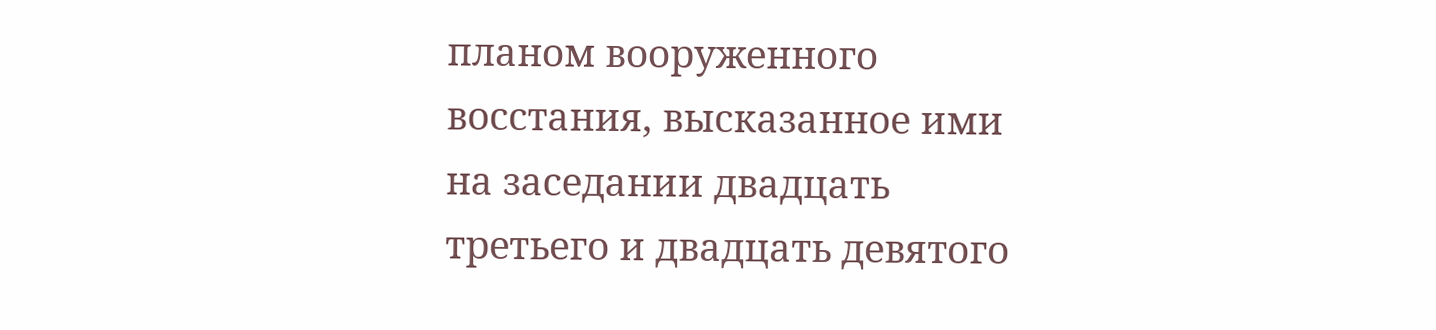планом вооруженного восстания, высказанное ими на заседании двадцать третьего и двадцать девятого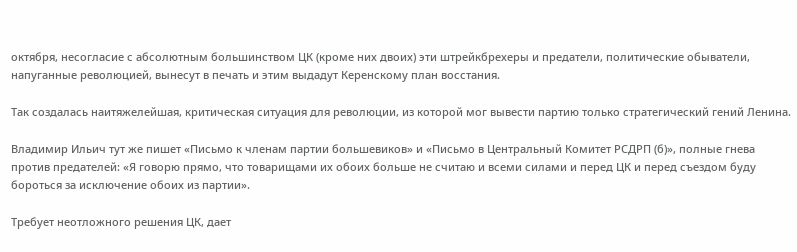октября, несогласие с абсолютным большинством ЦК (кроме них двоих) эти штрейкбрехеры и предатели, политические обыватели, напуганные революцией, вынесут в печать и этим выдадут Керенскому план восстания.

Так создалась наитяжелейшая, критическая ситуация для революции, из которой мог вывести партию только стратегический гений Ленина.

Владимир Ильич тут же пишет «Письмо к членам партии большевиков» и «Письмо в Центральный Комитет РСДРП (б)», полные гнева против предателей: «Я говорю прямо, что товарищами их обоих больше не считаю и всеми силами и перед ЦК и перед съездом буду бороться за исключение обоих из партии».

Требует неотложного решения ЦК, дает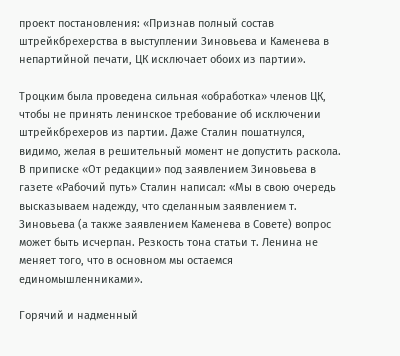проект постановления: «Признав полный состав штрейкбрехерства в выступлении Зиновьева и Каменева в непартийной печати, ЦК исключает обоих из партии».

Троцким была проведена сильная «обработка» членов ЦК, чтобы не принять ленинское требование об исключении штрейкбрехеров из партии. Даже Сталин пошатнулся, видимо, желая в решительный момент не допустить раскола. В приписке «От редакции» под заявлением Зиновьева в газете «Рабочий путь» Сталин написал: «Мы в свою очередь высказываем надежду, что сделанным заявлением т. Зиновьева (а также заявлением Каменева в Совете) вопрос может быть исчерпан. Резкость тона статьи т. Ленина не меняет того, что в основном мы остаемся единомышленниками».

Горячий и надменный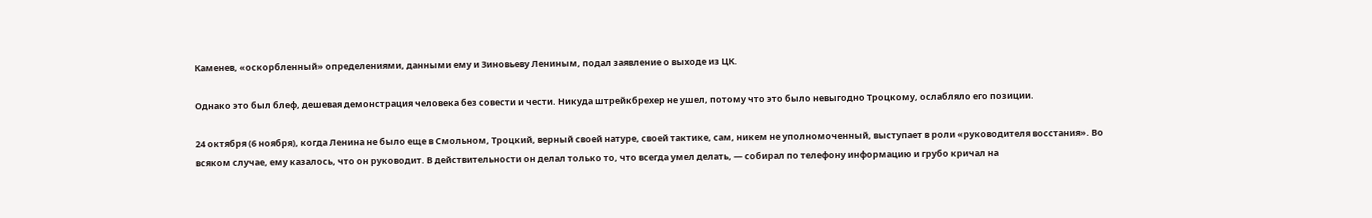Каменев, «оскорбленный» определениями, данными ему и Зиновьеву Лениным, подал заявление о выходе из ЦК.

Однако это был блеф, дешевая демонстрация человека без совести и чести. Никуда штрейкбрехер не ушел, потому что это было невыгодно Троцкому, ослабляло его позиции.

24 октября (6 ноября), когда Ленина не было еще в Смольном, Троцкий, верный своей натуре, своей тактике, сам, никем не уполномоченный, выступает в роли «руководителя восстания». Во всяком случае, ему казалось, что он руководит. В действительности он делал только то, что всегда умел делать, — собирал по телефону информацию и грубо кричал на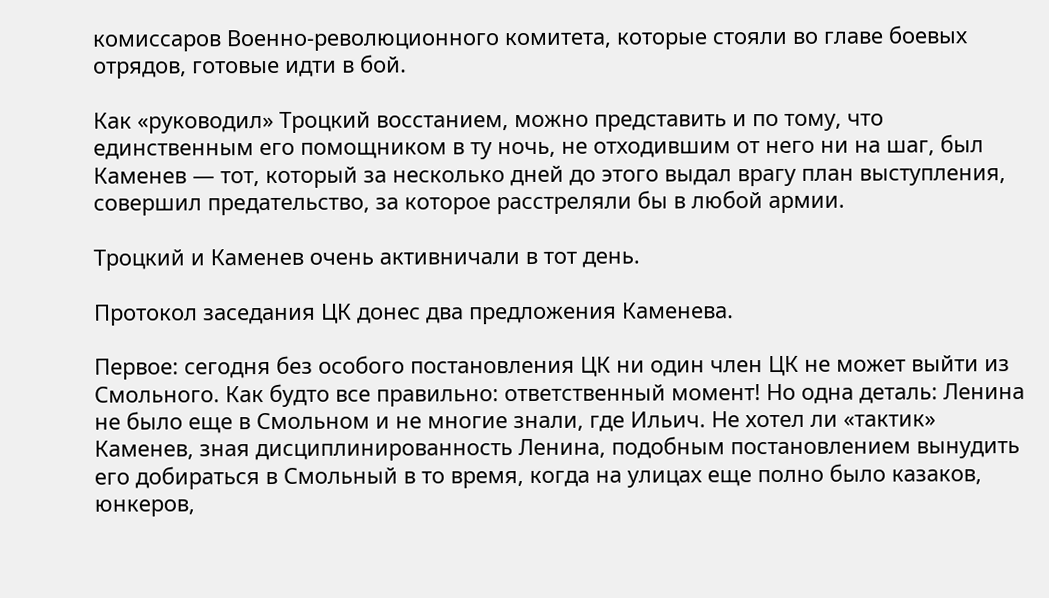комиссаров Военно-революционного комитета, которые стояли во главе боевых отрядов, готовые идти в бой.

Как «руководил» Троцкий восстанием, можно представить и по тому, что единственным его помощником в ту ночь, не отходившим от него ни на шаг, был Каменев — тот, который за несколько дней до этого выдал врагу план выступления, совершил предательство, за которое расстреляли бы в любой армии.

Троцкий и Каменев очень активничали в тот день.

Протокол заседания ЦК донес два предложения Каменева.

Первое: сегодня без особого постановления ЦК ни один член ЦК не может выйти из Смольного. Как будто все правильно: ответственный момент! Но одна деталь: Ленина не было еще в Смольном и не многие знали, где Ильич. Не хотел ли «тактик» Каменев, зная дисциплинированность Ленина, подобным постановлением вынудить его добираться в Смольный в то время, когда на улицах еще полно было казаков, юнкеров,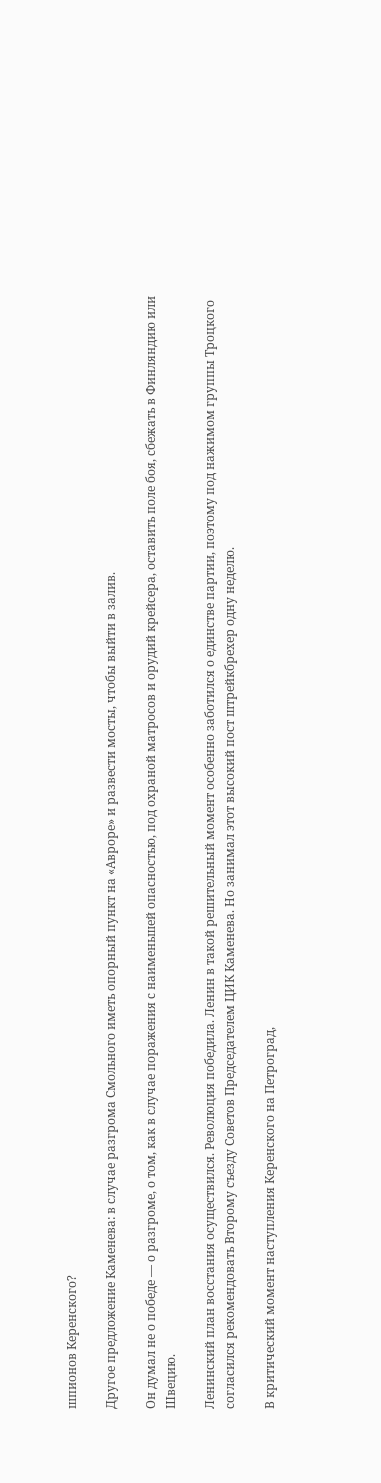шпионов Керенского?

Другое предложение Каменева: в случае разгрома Смольного иметь опорный пункт на «Авроре» и развести мосты, чтобы выйти в залив.

Он думал не о победе — о разгроме, о том, как в случае поражения с наименьшей опасностью, под охраной матросов и орудий крейсера, оставить поле боя, сбежать в Финляндию или Швецию.

Ленинский план восстания осуществился. Революция победила. Ленин в такой решительный момент особенно заботился о единстве партии, поэтому под нажимом группы Троцкого согласился рекомендовать Второму съезду Советов Председателем ЦИК Каменева. Но занимал этот высокий пост штрейкбрехер одну неделю.

В критический момент наступления Керенского на Петроград,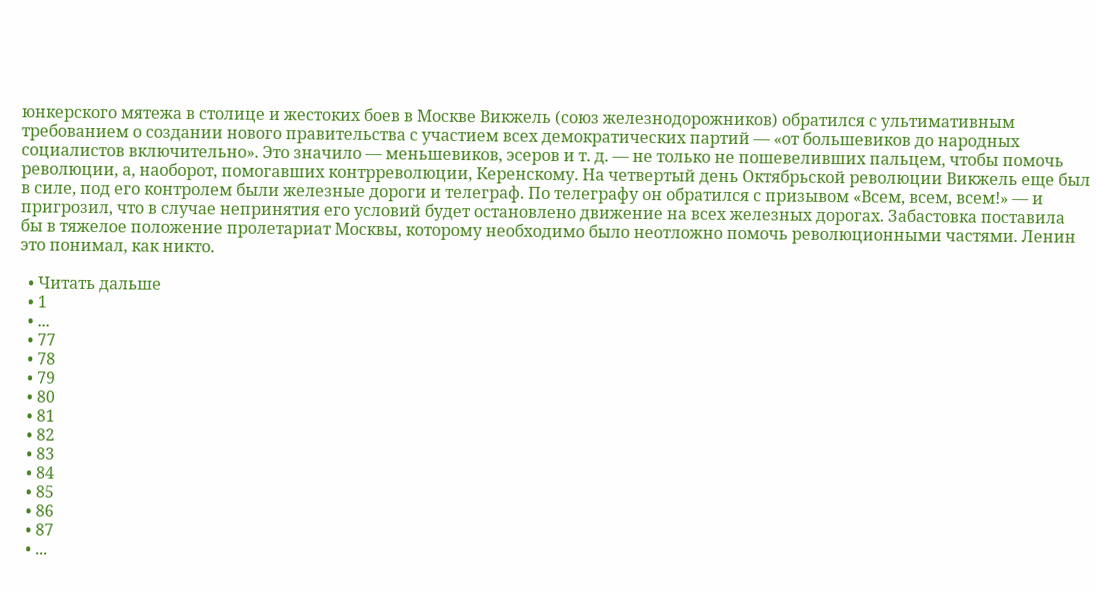юнкерского мятежа в столице и жестоких боев в Москве Викжель (союз железнодорожников) обратился с ультимативным требованием о создании нового правительства с участием всех демократических партий — «от большевиков до народных социалистов включительно». Это значило — меньшевиков, эсеров и т. д. — не только не пошевеливших пальцем, чтобы помочь революции, а, наоборот, помогавших контрреволюции, Керенскому. На четвертый день Октябрьской революции Викжель еще был в силе, под его контролем были железные дороги и телеграф. По телеграфу он обратился с призывом «Всем, всем, всем!» — и пригрозил, что в случае непринятия его условий будет остановлено движение на всех железных дорогах. Забастовка поставила бы в тяжелое положение пролетариат Москвы, которому необходимо было неотложно помочь революционными частями. Ленин это понимал, как никто.

  • Читать дальше
  • 1
  • ...
  • 77
  • 78
  • 79
  • 80
  • 81
  • 82
  • 83
  • 84
  • 85
  • 86
  • 87
  • ...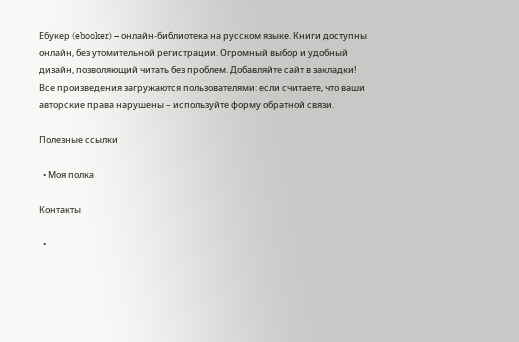Ебукер (ebooker) – онлайн-библиотека на русском языке. Книги доступны онлайн, без утомительной регистрации. Огромный выбор и удобный дизайн, позволяющий читать без проблем. Добавляйте сайт в закладки! Все произведения загружаются пользователями: если считаете, что ваши авторские права нарушены – используйте форму обратной связи.

Полезные ссылки

  • Моя полка

Контакты

  •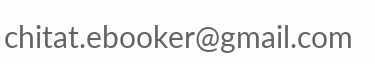chitat.ebooker@gmail.com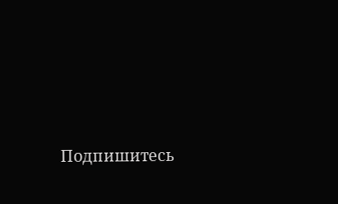Подпишитесь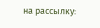на рассылку: